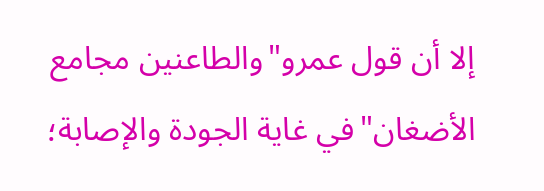إلا أن قول عمرو"والطاعنين مجامع الأضغان"في غاية الجودة والإصابة؛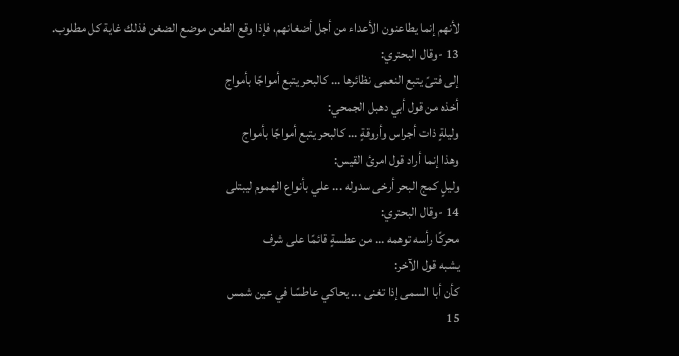لأنهم إنما يطاعنون الأعداء من أجل أضغانهم، فإذا وقع الطعن موضع الضغن فذلك غاية كل مطلوب.
13 -وقال البحتري:
إلى فتىً يتبع النعمى نظائرها ... كالبحر يتبع أمواجًا بأمواج
أخذه من قول أبي دهبل الجمحي:
وليلةٍ ذات أجراس وأروقةٍ ... كالبحر يتبع أمواجًا بأمواج
وهذا إنما أراد قول امرئ القيس:
وليلٍ كمج البحر أرخى سدوله ... علي بأنواع الهموم ليبتلى
14 -وقال البحتري:
محركًا رأسه توهمه ... من عطسةٍ قائمًا على شرف
يشبه قول الآخر:
كأن أبا السمى إذا تغنى ... يحاكي عاطسًا في عين شمس
15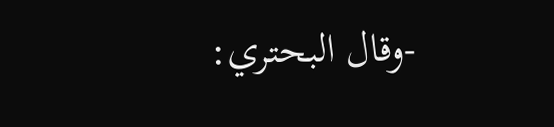-وقال البحتري: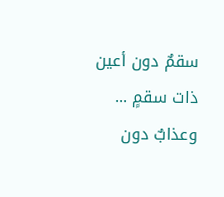سقمٌ دون أعين ذات سقمٍ ... وعذابٌ دون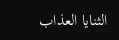الثنايا العذاب